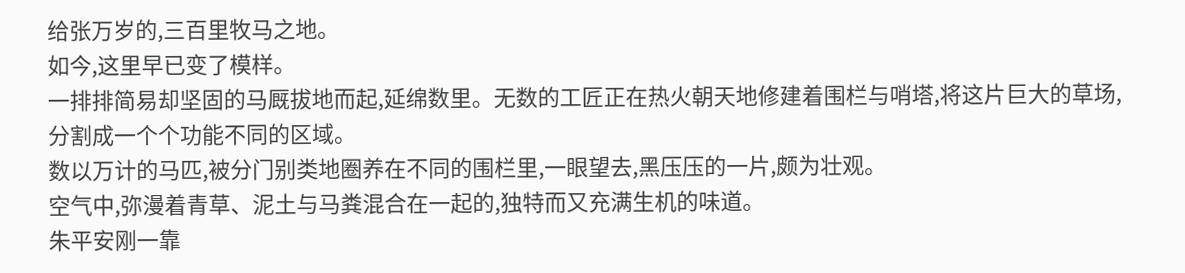给张万岁的,三百里牧马之地。
如今,这里早已变了模样。
一排排简易却坚固的马厩拔地而起,延绵数里。无数的工匠正在热火朝天地修建着围栏与哨塔,将这片巨大的草场,分割成一个个功能不同的区域。
数以万计的马匹,被分门别类地圈养在不同的围栏里,一眼望去,黑压压的一片,颇为壮观。
空气中,弥漫着青草、泥土与马粪混合在一起的,独特而又充满生机的味道。
朱平安刚一靠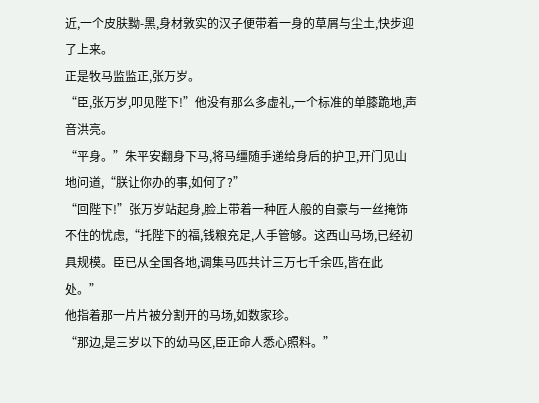近,一个皮肤黝-黑,身材敦实的汉子便带着一身的草屑与尘土,快步迎了上来。
正是牧马监监正,张万岁。
“臣,张万岁,叩见陛下!”他没有那么多虚礼,一个标准的单膝跪地,声音洪亮。
“平身。”朱平安翻身下马,将马缰随手递给身后的护卫,开门见山地问道,“朕让你办的事,如何了?”
“回陛下!”张万岁站起身,脸上带着一种匠人般的自豪与一丝掩饰不住的忧虑,“托陛下的福,钱粮充足,人手管够。这西山马场,已经初具规模。臣已从全国各地,调集马匹共计三万七千余匹,皆在此处。”
他指着那一片片被分割开的马场,如数家珍。
“那边,是三岁以下的幼马区,臣正命人悉心照料。”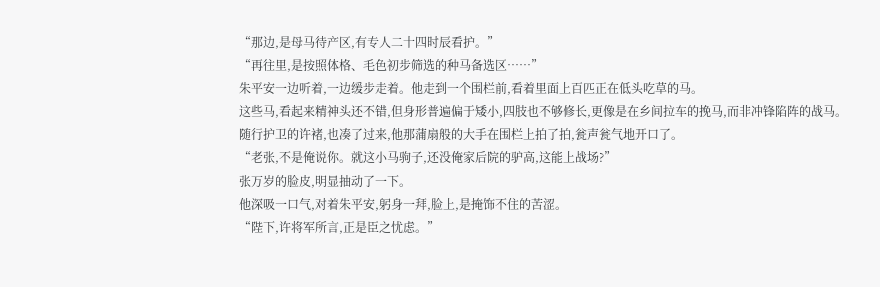“那边,是母马待产区,有专人二十四时辰看护。”
“再往里,是按照体格、毛色初步筛选的种马备选区……”
朱平安一边听着,一边缓步走着。他走到一个围栏前,看着里面上百匹正在低头吃草的马。
这些马,看起来精神头还不错,但身形普遍偏于矮小,四肢也不够修长,更像是在乡间拉车的挽马,而非冲锋陷阵的战马。
随行护卫的许褚,也凑了过来,他那蒲扇般的大手在围栏上拍了拍,瓮声瓮气地开口了。
“老张,不是俺说你。就这小马驹子,还没俺家后院的驴高,这能上战场?”
张万岁的脸皮,明显抽动了一下。
他深吸一口气,对着朱平安,躬身一拜,脸上,是掩饰不住的苦涩。
“陛下,许将军所言,正是臣之忧虑。”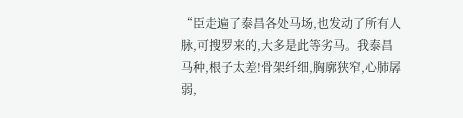“臣走遍了泰昌各处马场,也发动了所有人脉,可搜罗来的,大多是此等劣马。我泰昌马种,根子太差!骨架纤细,胸廓狭窄,心肺孱弱,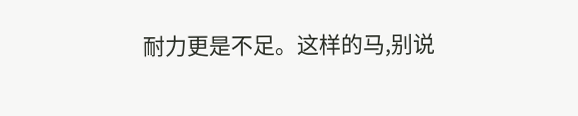耐力更是不足。这样的马,别说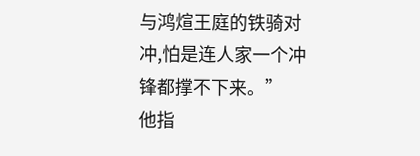与鸿煊王庭的铁骑对冲,怕是连人家一个冲锋都撑不下来。”
他指